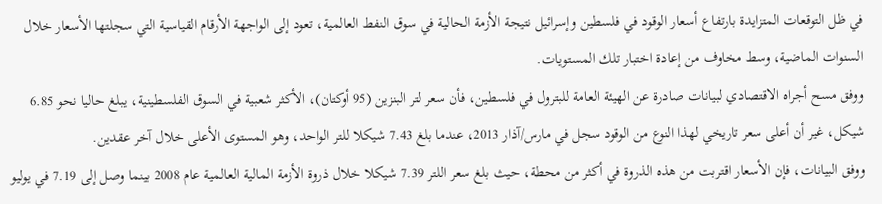في ظل التوقعات المتزايدة بارتفاع أسعار الوقود في فلسطين وإسرائيل نتيجة الأزمة الحالية في سوق النفط العالمية، تعود إلى الواجهة الأرقام القياسية التي سجلتها الأسعار خلال السنوات الماضية، وسط مخاوف من إعادة اختبار تلك المستويات.
ووفق مسح أجراه الاقتصادي لبيانات صادرة عن الهيئة العامة للبترول في فلسطين، فأن سعر لتر البنزين (95 أوكتان)، الأكثر شعبية في السوق الفلسطينية، يبلغ حاليا نحو 6.85 شيكل، غير أن أعلى سعر تاريخي لهذا النوع من الوقود سجل في مارس/آذار 2013، عندما بلغ 7.43 شيكلا للتر الواحد، وهو المستوى الأعلى خلال آخر عقدين.
ووفق البيانات، فإن الأسعار اقتربت من هذه الذروة في أكثر من محطة، حيث بلغ سعر اللتر 7.39 شيكلا خلال ذروة الأزمة المالية العالمية عام 2008 بينما وصل إلى 7.19 في يوليو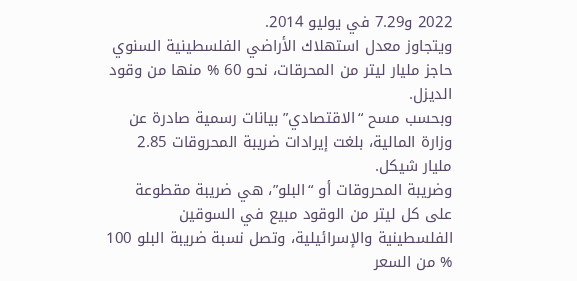2022 و7.29 في يوليو 2014.
ويتجاوز معدل استهلاك الأراضي الفلسطينية السنوي حاجز مليار ليتر من المحرقات، نحو 60 % منها من وقود الديزل.
وبحسب مسح “الاقتصادي” بيانات رسمية صادرة عن وزارة المالية، بلغت إيرادات ضريبة المحروقات 2.85 مليار شيكل.
وضريبة المحروقات أو “البلو”، هي ضريبة مقطوعة على كل ليتر من الوقود مبيع في السوقين الفلسطينية والإسرائيلية، وتصل نسبة ضريبة البلو 100 % من السعر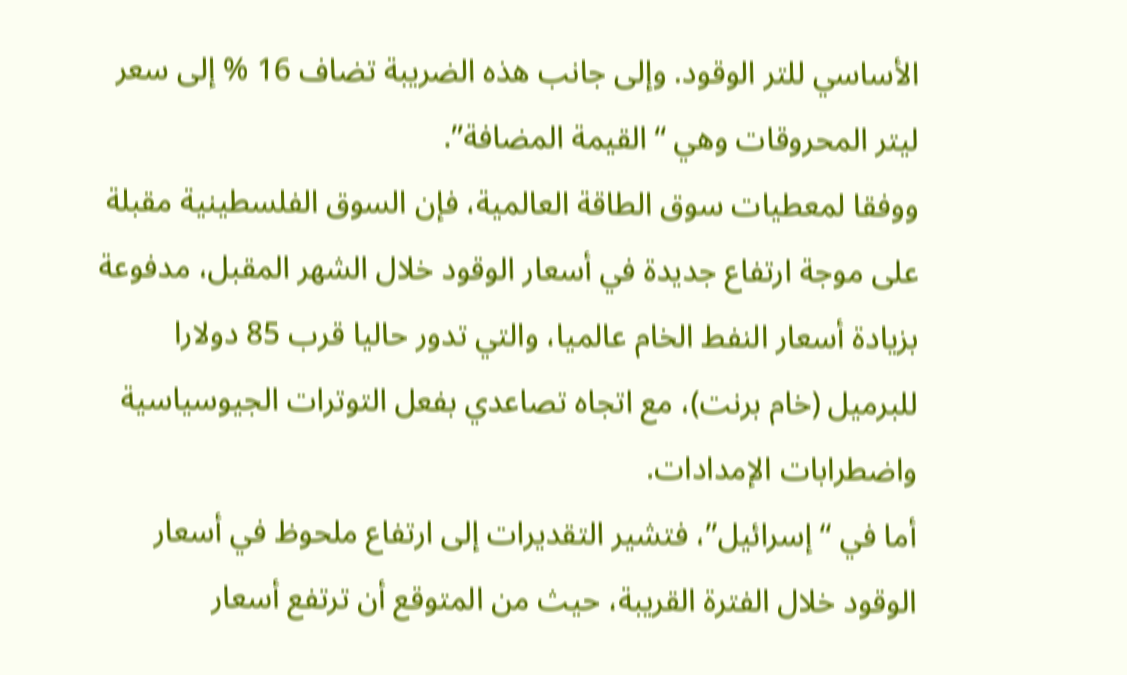الأساسي للتر الوقود. وإلى جانب هذه الضريبة تضاف 16 % إلى سعر ليتر المحروقات وهي “القيمة المضافة”.
ووفقا لمعطيات سوق الطاقة العالمية، فإن السوق الفلسطينية مقبلة على موجة ارتفاع جديدة في أسعار الوقود خلال الشهر المقبل، مدفوعة بزيادة أسعار النفط الخام عالميا، والتي تدور حاليا قرب 85 دولارا للبرميل (خام برنت)، مع اتجاه تصاعدي بفعل التوترات الجيوسياسية واضطرابات الإمدادات.
أما في “إسرائيل”، فتشير التقديرات إلى ارتفاع ملحوظ في أسعار الوقود خلال الفترة القريبة، حيث من المتوقع أن ترتفع أسعار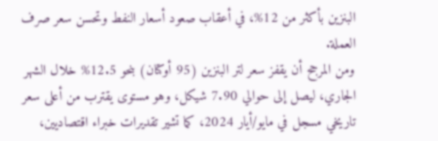البنزين بأكثر من 12%، في أعقاب صعود أسعار النفط وتحسن سعر صرف العملة.
ومن المرجح أن يقفز سعر لتر البنزين (95 أوكتان) بنحو 12.5% خلال الشهر الجاري، ليصل إلى حوالي 7.90 شيكل، وهو مستوى يقترب من أعلى سعر تاريخي مسجل في مايو/أيار 2024، كما تشير تقديرات خبراء اقتصاديين،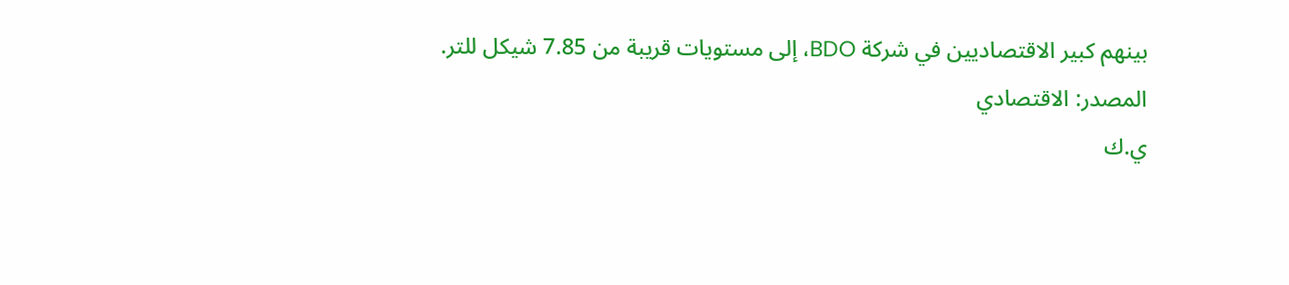بينهم كبير الاقتصاديين في شركة BDO، إلى مستويات قريبة من 7.85 شيكل للتر.
المصدر: الاقتصادي
ي.ك